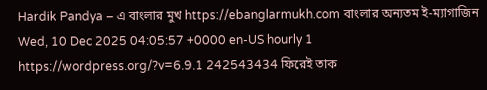Hardik Pandya – এ বাংলার মুখ https://ebanglarmukh.com বাংলার অন্যতম ই-ম্যাগাজিন Wed, 10 Dec 2025 04:05:57 +0000 en-US hourly 1 https://wordpress.org/?v=6.9.1 242543434 ফিরেই তাক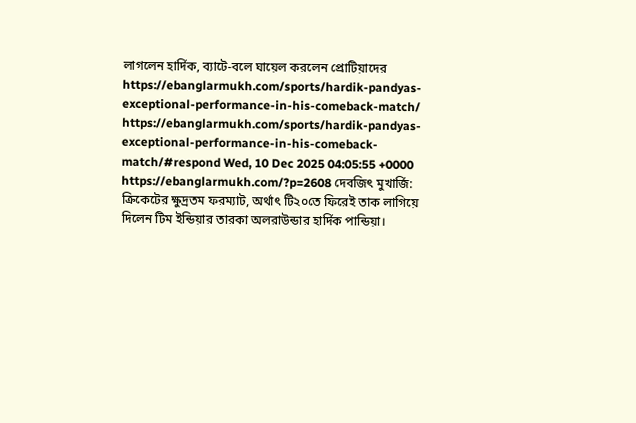লাগলেন হার্দিক, ব্যাটে-বলে ঘায়েল করলেন প্রোটিয়াদের https://ebanglarmukh.com/sports/hardik-pandyas-exceptional-performance-in-his-comeback-match/ https://ebanglarmukh.com/sports/hardik-pandyas-exceptional-performance-in-his-comeback-match/#respond Wed, 10 Dec 2025 04:05:55 +0000 https://ebanglarmukh.com/?p=2608 দেবজিৎ মুখার্জি: ক্রিকেটের ক্ষুদ্রতম ফরম্যাট, অর্থাৎ টি২০তে ফিরেই তাক লাগিয়ে দিলেন টিম ইন্ডিয়ার তারকা অলরাউন্ডার হার্দিক পান্ডিয়া।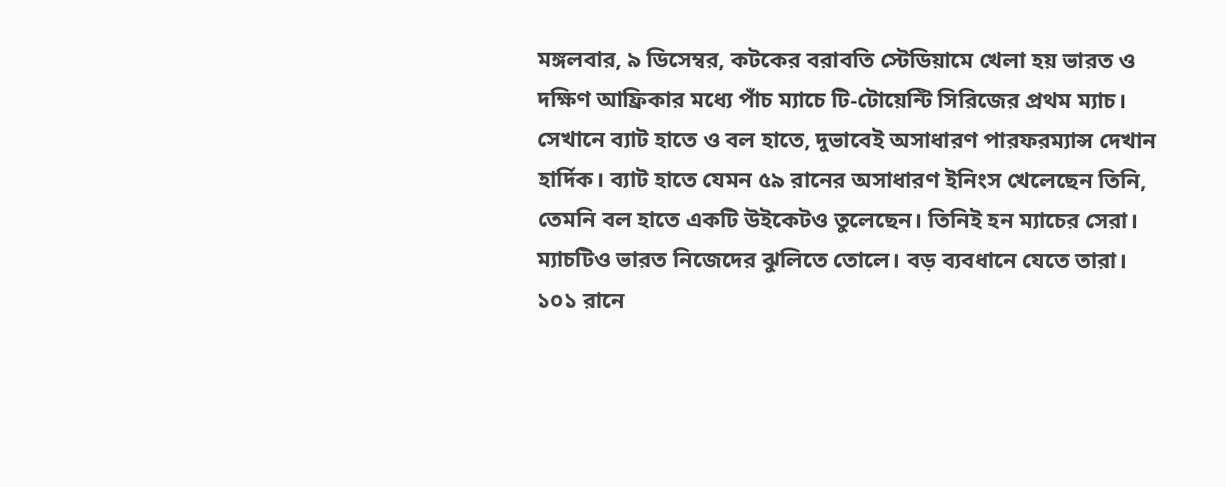মঙ্গলবার, ৯ ডিসেম্বর, কটকের বরাবতি স্টেডিয়ামে খেলা হয় ভারত ও দক্ষিণ আফ্রিকার মধ্যে পাঁচ ম্যাচে টি-টোয়েন্টি সিরিজের প্রথম ম্যাচ। সেখানে ব্যাট হাতে ও বল হাতে, দুভাবেই অসাধারণ পারফরম্যান্স দেখান হার্দিক। ব্যাট হাতে যেমন ৫৯ রানের অসাধারণ ইনিংস খেলেছেন তিনি, তেমনি বল হাতে একটি উইকেটও তুলেছেন। তিনিই হন ম্যাচের সেরা। ম্যাচটিও ভারত নিজেদের ঝুলিতে তোলে। বড় ব্যবধানে যেতে তারা। ১০১ রানে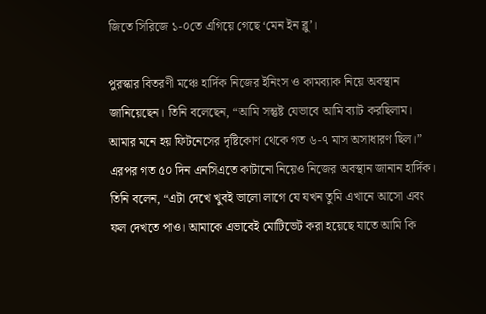জিতে সিরিজে ১-০তে এগিয়ে গেছে ‘মেন ইন ব্লু’।

পুরস্কার বিতরণী মঞ্চে হার্দিক নিজের ইনিংস ও কামব্যাক নিয়ে অবস্থান জানিয়েছেন। তিনি বলেছেন, “আমি সন্তুষ্ট যেভাবে আমি ব্যাট করছিলাম। আমার মনে হয় ফিটনেসের দৃষ্টিকোণ থেকে গত ৬-৭ মাস অসাধারণ ছিল।” এরপর গত ৫০ দিন এনসিএতে কাটানো নিয়েও নিজের অবস্থান জানান হার্দিক। তিনি বলেন, “এটা দেখে খুবই ভালো লাগে যে যখন তুমি এখানে আসো এবং ফল দেখতে পাও। আমাকে এভাবেই মোটিভেট করা হয়েছে যাতে আমি কি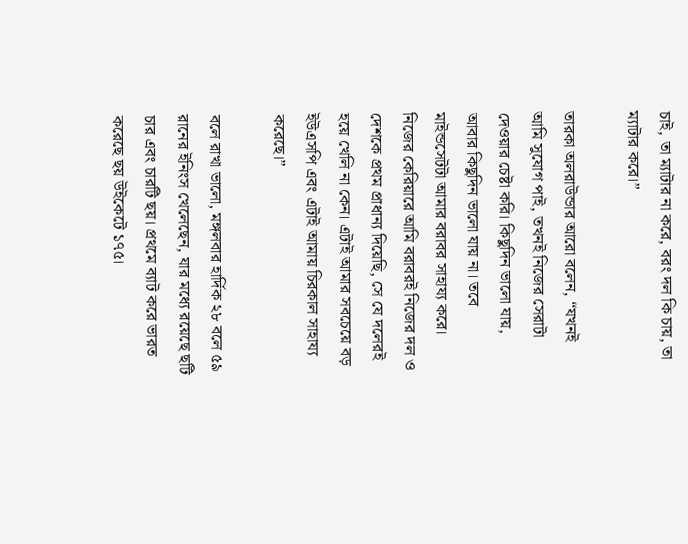চাই, তা ম্যাটার না করে, বরং দল কি চায়, তা ম্যাটার করে।”

তারকা অলরাউন্ডার আরো বলেন, “যখনই আমি সুযোগ পাই, তখনই নিজের সেরাটা দেওয়ার চেষ্টা করি। কিছুদিন ভালো যায়, আবার কিছুদিন ভালো যায় না। তবে মাইন্ডসেটটা আমার বরাবর সাহায্য করে। নিজের কেরিয়ারে আমি বরাবরই নিজের দল ও দেশকে প্রথম প্রাধান্য দিয়েছি, সে যে দলেরই হয়ে খেলি না কেন। এটাই আমার সবচেয়ে বড় ইউএসপি এবং এটাই আমায় চিরকাল সাহায্য করেছে।”

বলে রাখা ভালো, মঙ্গলবার হার্দিক ২৮ বলে ৫৯ রানের ইনিংস খেলেছেন, যার মধ্যে রয়েছে ছটি চার এবং চারটি ছয়। প্রথমে ব্যাট করে ভারত করেছে ছয় উইকেটে ১৭৫।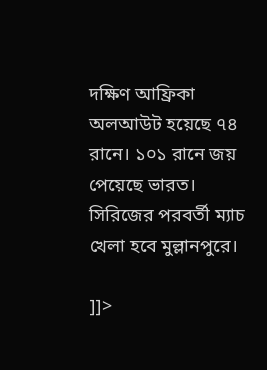দক্ষিণ আফ্রিকা অলআউট হয়েছে ৭৪ রানে। ১০১ রানে জয় পেয়েছে ভারত। সিরিজের পরবর্তী ম্যাচ খেলা হবে মুল্লানপুরে।

]]>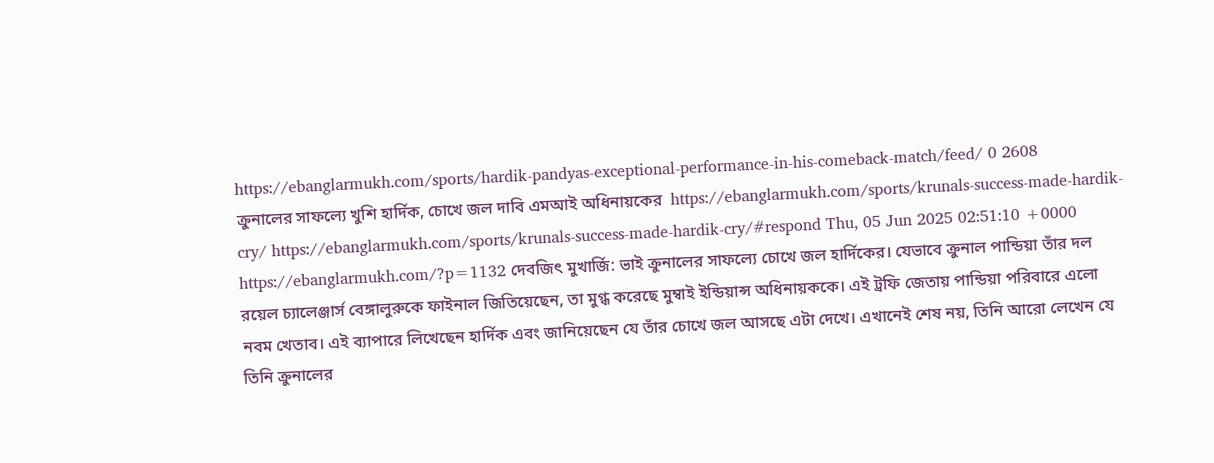https://ebanglarmukh.com/sports/hardik-pandyas-exceptional-performance-in-his-comeback-match/feed/ 0 2608
ক্রুনালের সাফল্যে খুশি হার্দিক, চোখে জল দাবি এমআই অধিনায়কের  https://ebanglarmukh.com/sports/krunals-success-made-hardik-cry/ https://ebanglarmukh.com/sports/krunals-success-made-hardik-cry/#respond Thu, 05 Jun 2025 02:51:10 +0000 https://ebanglarmukh.com/?p=1132 দেবজিৎ মুখার্জি: ভাই ক্রুনালের সাফল্যে চোখে জল হার্দিকের। যেভাবে ক্রুনাল পান্ডিয়া তাঁর দল রয়েল চ্যালেঞ্জার্স বেঙ্গালুরুকে ফাইনাল জিতিয়েছেন, তা মুগ্ধ করেছে মুম্বাই ইন্ডিয়ান্স অধিনায়ককে। এই ট্রফি জেতায় পান্ডিয়া পরিবারে এলো নবম খেতাব। এই ব্যাপারে লিখেছেন হার্দিক এবং জানিয়েছেন যে তাঁর চোখে জল আসছে এটা দেখে। এখানেই শেষ নয়, তিনি আরো লেখেন যে তিনি ক্রুনালের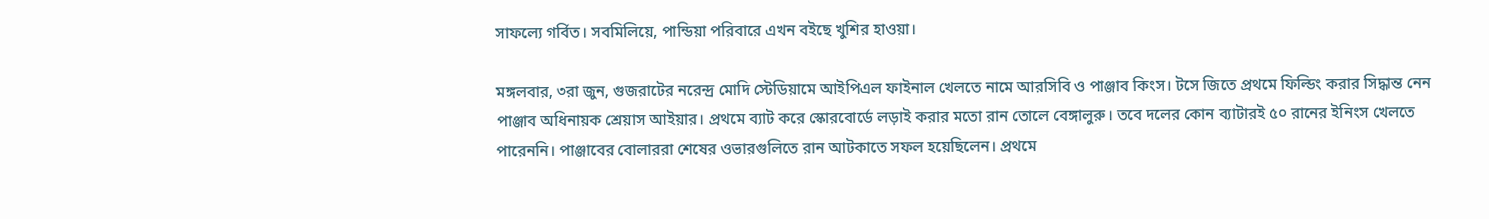সাফল্যে গর্বিত। সবমিলিয়ে, পান্ডিয়া পরিবারে এখন বইছে খুশির হাওয়া।

মঙ্গলবার, ৩রা জুন, গুজরাটের নরেন্দ্র মোদি স্টেডিয়ামে আইপিএল ফাইনাল খেলতে নামে আরসিবি ও পাঞ্জাব কিংস। টসে জিতে প্রথমে ফিল্ডিং করার সিদ্ধান্ত নেন পাঞ্জাব অধিনায়ক শ্রেয়াস আইয়ার। প্রথমে ব্যাট করে স্কোরবোর্ডে লড়াই করার মতো রান তোলে বেঙ্গালুরু। তবে দলের কোন ব্যাটারই ৫০ রানের ইনিংস খেলতে পারেননি। পাঞ্জাবের বোলাররা শেষের ওভারগুলিতে রান আটকাতে সফল হয়েছিলেন। প্রথমে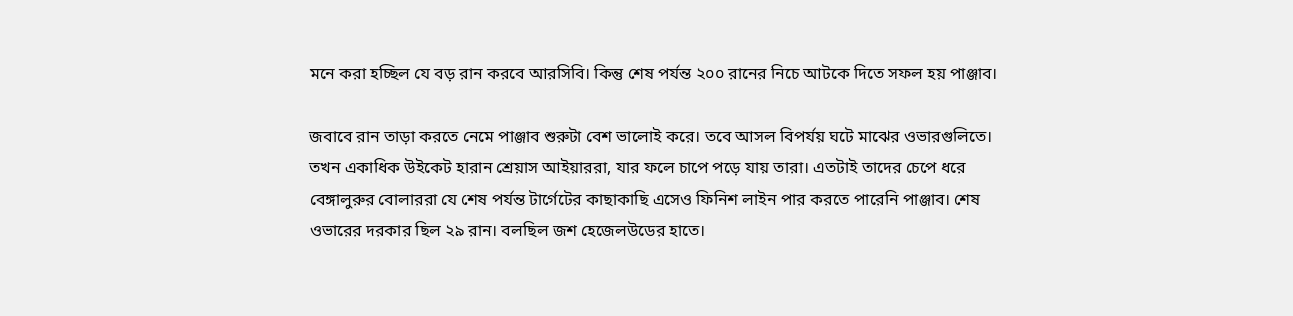মনে করা হচ্ছিল যে বড় রান করবে আরসিবি। কিন্তু শেষ পর্যন্ত ২০০ রানের নিচে আটকে দিতে সফল হয় পাঞ্জাব।

জবাবে রান তাড়া করতে নেমে পাঞ্জাব শুরুটা বেশ ভালোই করে। তবে আসল বিপর্যয় ঘটে মাঝের ওভারগুলিতে। তখন একাধিক উইকেট হারান শ্রেয়াস আইয়াররা, যার ফলে চাপে পড়ে যায় তারা। এতটাই তাদের চেপে ধরে বেঙ্গালুরুর বোলাররা যে শেষ পর্যন্ত টার্গেটের কাছাকাছি এসেও ফিনিশ লাইন পার করতে পারেনি পাঞ্জাব। শেষ ওভারের দরকার ছিল ২৯ রান। বলছিল জশ হেজেলউডের হাতে।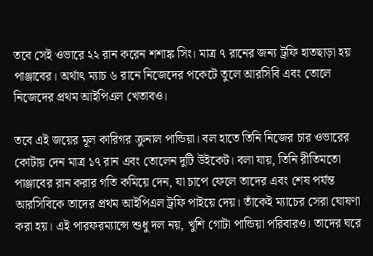তবে সেই ওভারে ২২ রান করেন শশাঙ্ক সিং। মাত্র ৭ রানের জন্য ট্রফি হাতছাড়া হয় পাঞ্জাবের। অর্থাৎ ম্যাচ ৬ রানে নিজেদের পকেটে তুলে আরসিবি এবং তোলে নিজেদের প্রথম আইপিএল খেতাবও।

তবে এই জয়ের মূল কারিগর ক্রুনাল পান্ডিয়া। বল হাতে তিনি নিজের চার ওভারের কোটায় দেন মাত্র ১৭ রান এবং তোলেন দুটি উইকেট। বলা যায়, তিনি রীতিমতো পাঞ্জাবের রান করার গতি কমিয়ে দেন, যা চাপে ফেলে তাদের এবং শেষ পর্যন্ত আরসিবিকে তাদের প্রথম আইপিএল ট্রফি পাইয়ে দেয়। তাঁকেই ম্যাচের সেরা ঘোষণা করা হয়। এই পারফরম্যান্সে শুধু দল নয়, খুশি গোটা পান্ডিয়া পরিবারও। তাদের ঘরে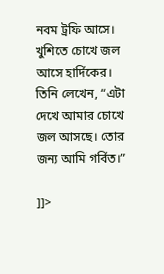নবম ট্রফি আসে। খুশিতে চোখে জল আসে হার্দিকের। তিনি লেখেন, “এটা দেখে আমার চোখে জল আসছে। তোর জন্য আমি গর্বিত।”

]]>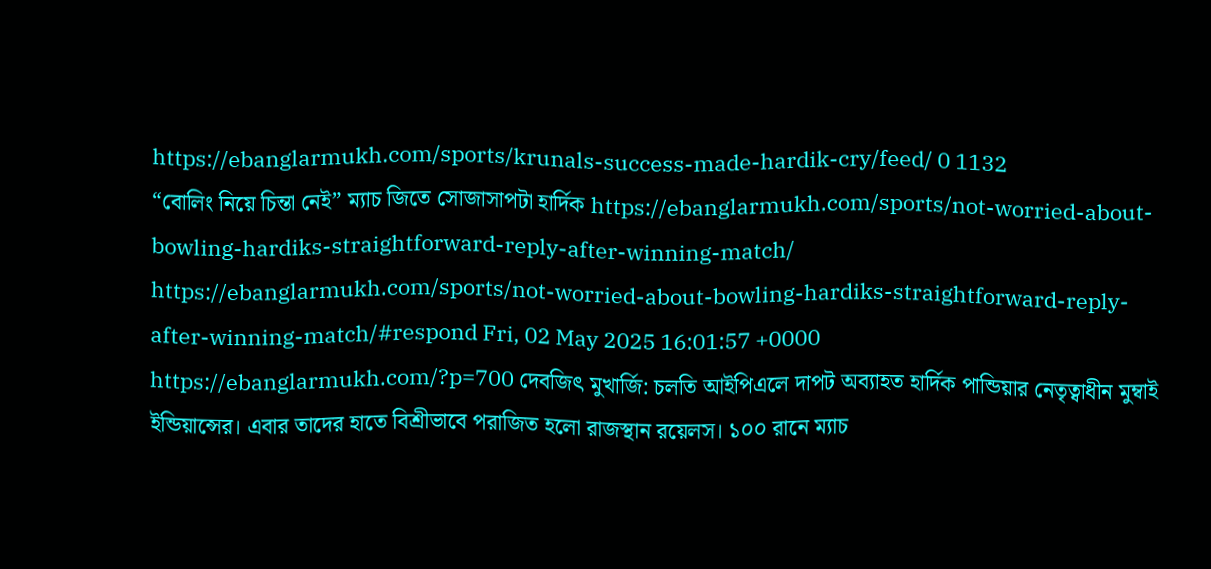https://ebanglarmukh.com/sports/krunals-success-made-hardik-cry/feed/ 0 1132
“বোলিং নিয়ে চিন্তা নেই” ম্যাচ জিতে সোজাসাপটা হার্দিক https://ebanglarmukh.com/sports/not-worried-about-bowling-hardiks-straightforward-reply-after-winning-match/ https://ebanglarmukh.com/sports/not-worried-about-bowling-hardiks-straightforward-reply-after-winning-match/#respond Fri, 02 May 2025 16:01:57 +0000 https://ebanglarmukh.com/?p=700 দেবজিৎ মুখার্জি: চলতি আইপিএলে দাপট অব্যাহত হার্দিক পান্ডিয়ার নেতৃত্বাধীন মুম্বাই ইন্ডিয়ান্সের। এবার তাদের হাতে বিশ্রীভাবে পরাজিত হলো রাজস্থান রয়েলস। ১০০ রানে ম্যাচ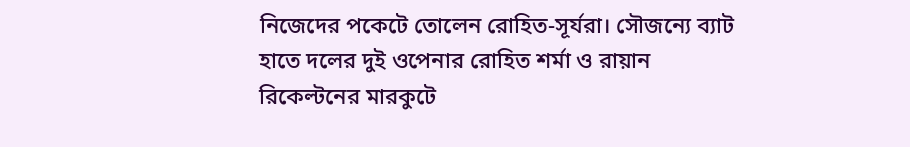নিজেদের পকেটে তোলেন রোহিত-সূর্যরা। সৌজন্যে ব্যাট হাতে দলের দুই ওপেনার রোহিত শর্মা ও রায়ান রিকেল্টনের মারকুটে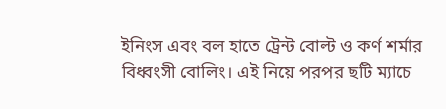ইনিংস এবং বল হাতে ট্রেন্ট বোল্ট ও কর্ণ শর্মার বিধ্বংসী বোলিং। এই নিয়ে পরপর ছটি ম্যাচে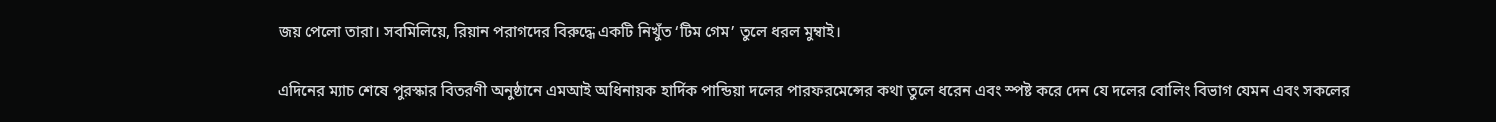জয় পেলো তারা। সবমিলিয়ে, রিয়ান পরাগদের বিরুদ্ধে একটি নিখুঁত ‘টিম গেম’ তুলে ধরল মুম্বাই।

এদিনের ম্যাচ শেষে পুরস্কার বিতরণী অনুষ্ঠানে এমআই অধিনায়ক হার্দিক পান্ডিয়া দলের পারফরমেন্সের কথা তুলে ধরেন এবং স্পষ্ট করে দেন যে দলের বোলিং বিভাগ যেমন এবং সকলের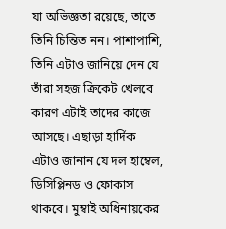যা অভিজ্ঞতা রয়েছে, তাতে তিনি চিন্তিত নন। পাশাপাশি, তিনি এটাও জানিয়ে দেন যে তাঁরা সহজ ক্রিকেট খেলবে কারণ এটাই তাদের কাজে আসছে। এছাড়া হার্দিক এটাও জানান যে দল হাম্বেল, ডিসিপ্লিনড ও ফোকাস থাকবে। মুম্বাই অধিনায়কের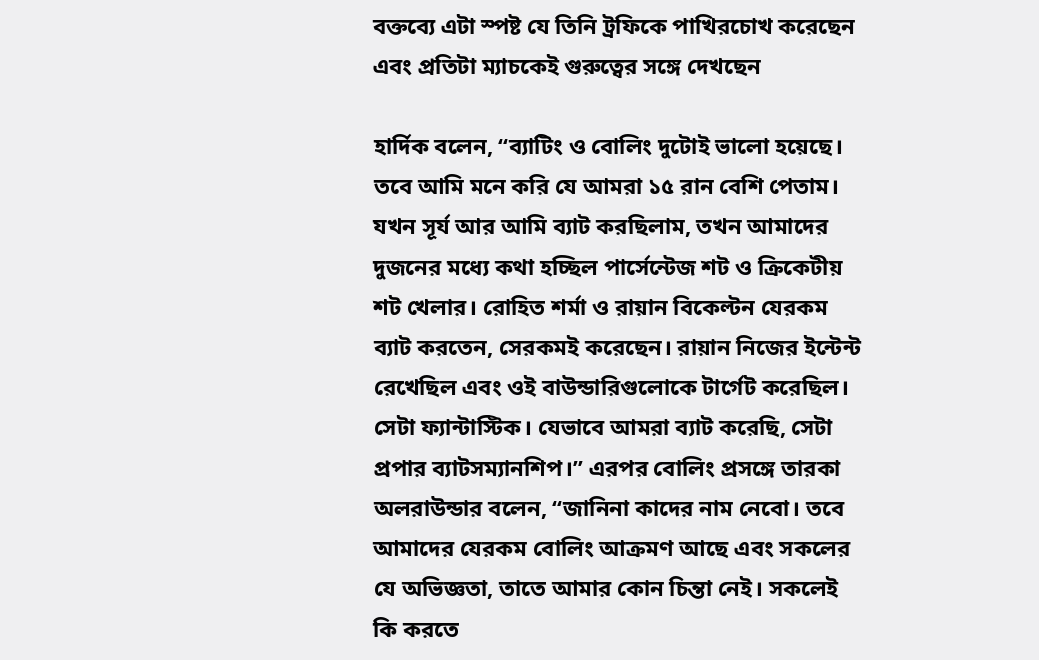বক্তব্যে এটা স্পষ্ট যে তিনি ট্রফিকে পাখিরচোখ করেছেন এবং প্রতিটা ম্যাচকেই গুরুত্বের সঙ্গে দেখছেন

হার্দিক বলেন, “ব্যাটিং ও বোলিং দুটোই ভালো হয়েছে। তবে আমি মনে করি যে আমরা ১৫ রান বেশি পেতাম। যখন সূর্য আর আমি ব্যাট করছিলাম, তখন আমাদের দুজনের মধ্যে কথা হচ্ছিল পার্সেন্টেজ শট ও ক্রিকেটীয় শট খেলার। রোহিত শর্মা ও রায়ান বিকেল্টন যেরকম ব্যাট করতেন, সেরকমই করেছেন। রায়ান নিজের ইন্টেন্ট রেখেছিল এবং ওই বাউন্ডারিগুলোকে টার্গেট করেছিল। সেটা ফ্যান্টাস্টিক। যেভাবে আমরা ব্যাট করেছি, সেটা প্রপার ব্যাটসম্যানশিপ।” এরপর বোলিং প্রসঙ্গে তারকা অলরাউন্ডার বলেন, “জানিনা কাদের নাম নেবো। তবে আমাদের যেরকম বোলিং আক্রমণ আছে এবং সকলের যে অভিজ্ঞতা, তাতে আমার কোন চিন্তা নেই। সকলেই কি করতে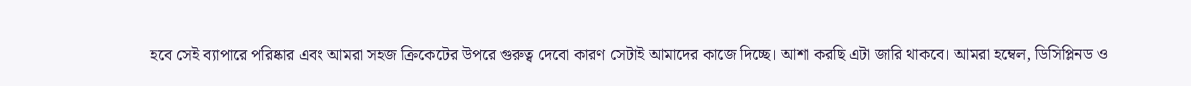হবে সেই ব্যাপারে পরিষ্কার এবং আমরা সহজ ক্রিকেটের উপরে গুরুত্ব দেবো কারণ সেটাই আমাদের কাজে দিচ্ছে। আশা করছি এটা জারি থাকবে। আমরা হম্বেল, ডিসিপ্লিনড ও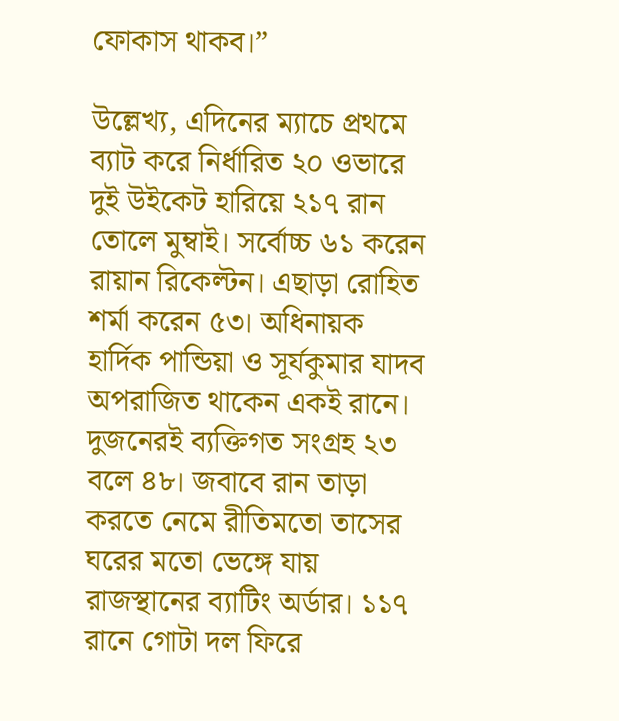ফোকাস থাকব।”

উল্লেখ্য, এদিনের ম্যাচে প্রথমে ব্যাট করে নির্ধারিত ২০ ওভারে দুই উইকেট হারিয়ে ২১৭ রান তোলে মুম্বাই। সর্বোচ্চ ৬১ করেন রায়ান রিকেল্টন। এছাড়া রোহিত শর্মা করেন ৫৩। অধিনায়ক হার্দিক পান্ডিয়া ও সূর্যকুমার যাদব অপরাজিত থাকেন একই রানে। দুজনেরই ব্যক্তিগত সংগ্রহ ২৩ বলে ৪৮। জবাবে রান তাড়া করতে নেমে রীতিমতো তাসের ঘরের মতো ভেঙ্গে যায় রাজস্থানের ব্যাটিং অর্ডার। ১১৭ রানে গোটা দল ফিরে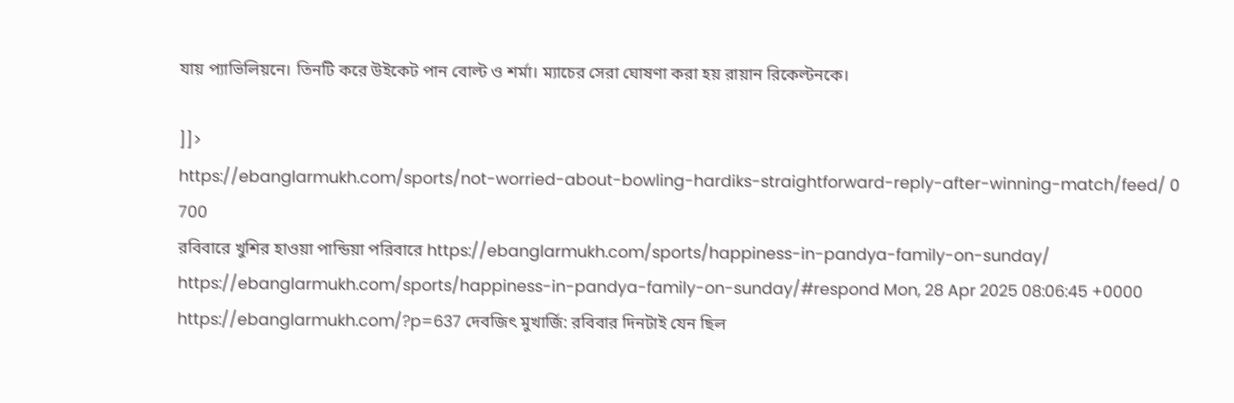যায় প্যাভিলিয়নে। তিনটি করে উইকেট পান বোল্ট ও শর্মা। ম্যাচের সেরা ঘোষণা করা হয় রায়ান রিকেল্টনকে।

]]>
https://ebanglarmukh.com/sports/not-worried-about-bowling-hardiks-straightforward-reply-after-winning-match/feed/ 0 700
রবিবারে খুশির হাওয়া পান্ডিয়া পরিবারে https://ebanglarmukh.com/sports/happiness-in-pandya-family-on-sunday/ https://ebanglarmukh.com/sports/happiness-in-pandya-family-on-sunday/#respond Mon, 28 Apr 2025 08:06:45 +0000 https://ebanglarmukh.com/?p=637 দেবজিৎ মুখার্জি: রবিবার দিনটাই যেন ছিল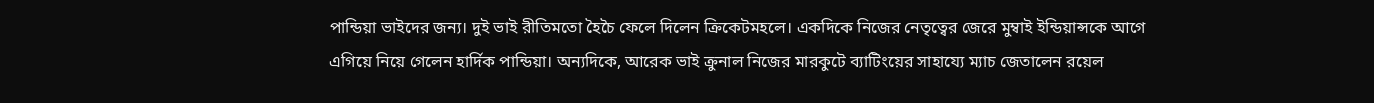পান্ডিয়া ভাইদের জন্য। দুই ভাই রীতিমতো হৈচৈ ফেলে দিলেন ক্রিকেটমহলে। একদিকে নিজের নেতৃত্বের জেরে মুম্বাই ইন্ডিয়ান্সকে আগে এগিয়ে নিয়ে গেলেন হার্দিক পান্ডিয়া। অন্যদিকে, আরেক ভাই ক্রুনাল নিজের মারকুটে ব্যাটিংয়ের সাহায্যে ম্যাচ জেতালেন রয়েল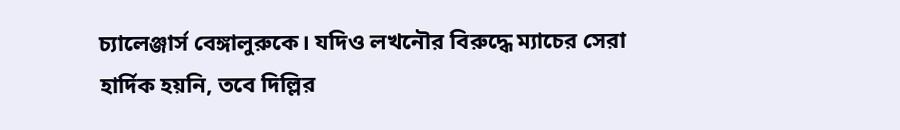চ্যালেঞ্জার্স বেঙ্গালুরুকে। যদিও লখনৌর বিরুদ্ধে ম্যাচের সেরা হার্দিক হয়নি, তবে দিল্লির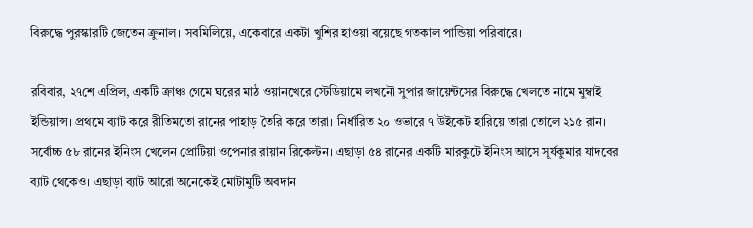বিরুদ্ধে পুরস্কারটি জেতেন ক্রুনাল। সবমিলিয়ে, একেবারে একটা খুশির হাওয়া বয়েছে গতকাল পান্ডিয়া পরিবারে।

রবিবার, ২৭শে এপ্রিল, একটি ক্রাঞ্চ গেমে ঘরের মাঠ ওয়ানখেরে স্টেডিয়ামে লখনৌ সুপার জায়েন্টসের বিরুদ্ধে খেলতে নামে মুম্বাই ইন্ডিয়ান্স। প্রথমে ব্যাট করে রীতিমতো রানের পাহাড় তৈরি করে তারা। নির্ধারিত ২০ ওভারে ৭ উইকেট হারিয়ে তারা তোলে ২১৫ রান। সর্বোচ্চ ৫৮ রানের ইনিংস খেলেন প্রোটিয়া ওপেনার রায়ান রিকেল্টন। এছাড়া ৫৪ রানের একটি মারকুটে ইনিংস আসে সূর্যকুমার যাদবের ব্যাট থেকেও। এছাড়া ব্যাট আরো অনেকেই মোটামুটি অবদান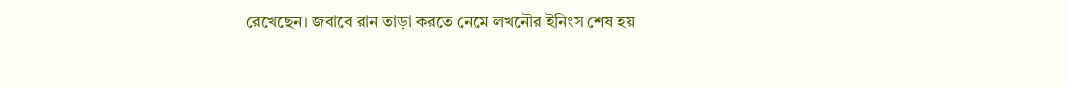রেখেছেন। জবাবে রান তাড়া করতে নেমে লখনৌর ইনিংস শেষ হয়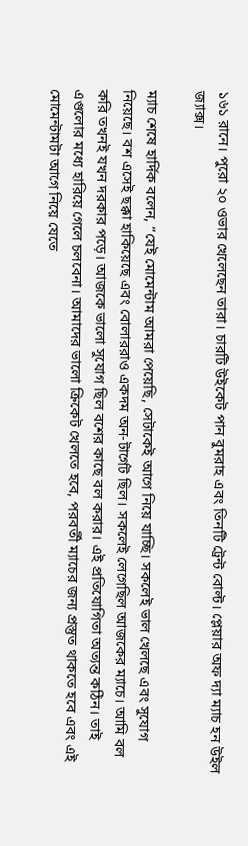১৬১ রানে। পুরো ২০ ওভার খেলেছেন তারা। চারটি উইকেট পান বুমরাহ এবং তিনটি ট্রেন্ট বোল্ট। প্লেয়ার অফ দ্যা ম্যাচ হন উইল জ্যাক্স।

ম্যাচ শেষে হার্দিক বলেন, “যেই মোমেন্টাম আমরা পেয়েছি, সেটাকেই আগে নিয়ে যাচ্ছি। সকলেই ভাল খেলছে এবং সুযোগ নিয়েছে। বশ এসেই ছক্কা হাকিয়েছে এবং বোলাররাও একদম অন-টার্গেট ছিল। সকলেই লেগেছিল আজকের ম্যাচে। আমি বল করি তখনই যখন দরকার পড়ে। আজকে ভালো সুযোগ ছিল বশের কাছে বল করার। এই প্রতিযোগিতা অত্যন্ত কঠিন। তাই এগুলোর মধ্যে হারিয়ে গেলে চলবেনা। আমাদের ভালো ক্রিকেট খেলতে হবে, পরবর্তী ম্যাচের জন্য প্রস্তুত থাকতে হবে এবং এই মোমেন্টামটা আগে নিয়ে যেতে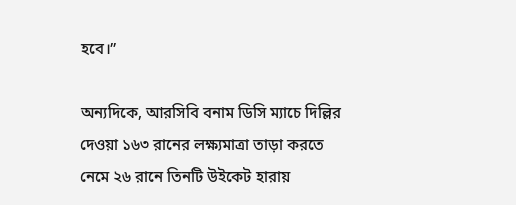হবে।”

অন্যদিকে, আরসিবি বনাম ডিসি ম্যাচে দিল্লির দেওয়া ১৬৩ রানের লক্ষ্যমাত্রা তাড়া করতে নেমে ২৬ রানে তিনটি উইকেট হারায়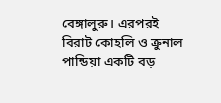বেঙ্গালুরু। এরপরই বিরাট কোহলি ও ক্রুনাল পান্ডিয়া একটি বড়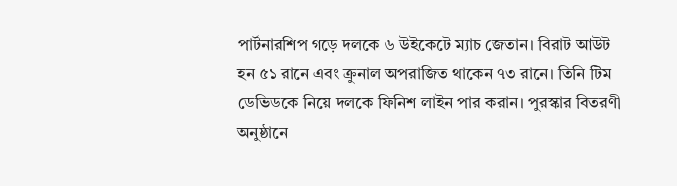পার্টনারশিপ গড়ে দলকে ৬ উইকেটে ম্যাচ জেতান। বিরাট আউট হন ৫১ রানে এবং ক্রুনাল অপরাজিত থাকেন ৭৩ রানে। তিনি টিম ডেভিডকে নিয়ে দলকে ফিনিশ লাইন পার করান। পুরস্কার বিতরণী অনুষ্ঠানে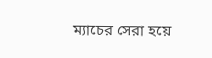ম্যাচের সেরা হয়ে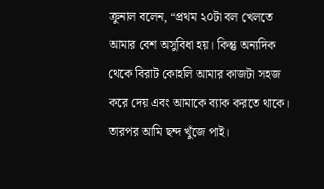ক্রুনাল বলেন, “প্রথম ২০টা বল খেলতে আমার বেশ অসুবিধা হয়। কিন্তু অন্যদিক থেকে বিরাট কোহলি আমার কাজটা সহজ করে দেয় এবং আমাকে ব্যাক করতে থাকে। তারপর আমি ছন্দ খুঁজে পাই।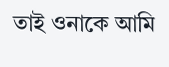তাই ওনাকে আমি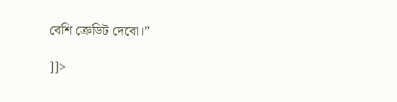বেশি ক্রেডিট দেবো।”

]]>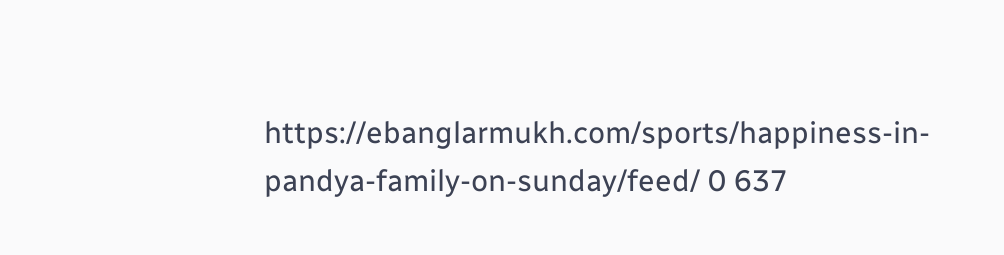https://ebanglarmukh.com/sports/happiness-in-pandya-family-on-sunday/feed/ 0 637